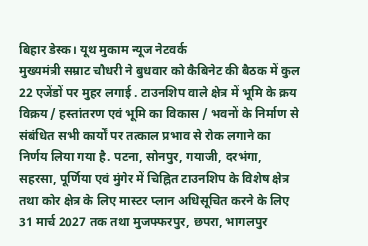बिहार डेस्क। यूथ मुकाम न्यूज नेटवर्क
मुख्यमंत्री सम्राट चौधरी ने बुधवार को कैबिनेट की बैठक में कुल 22 एजेंडों पर मुहर लगाई . टाउनशिप वाले क्षेत्र में भूमि के क्रय विक्रय / हस्तांतरण एवं भूमि का विकास / भवनों के निर्माण से संबंधित सभी कार्यों पर तत्काल प्रभाव से रोक लगाने का निर्णय लिया गया है. पटना, सोनपुर, गयाजी, दरभंगा, सहरसा, पूर्णिया एवं मुंगेर में चिह्नित टाउनशिप के विशेष क्षेत्र तथा कोर क्षेत्र के लिए मास्टर प्लान अधिसूचित करने के लिए 31 मार्च 2027 तक तथा मुजफ्फरपुर, छपरा, भागलपुर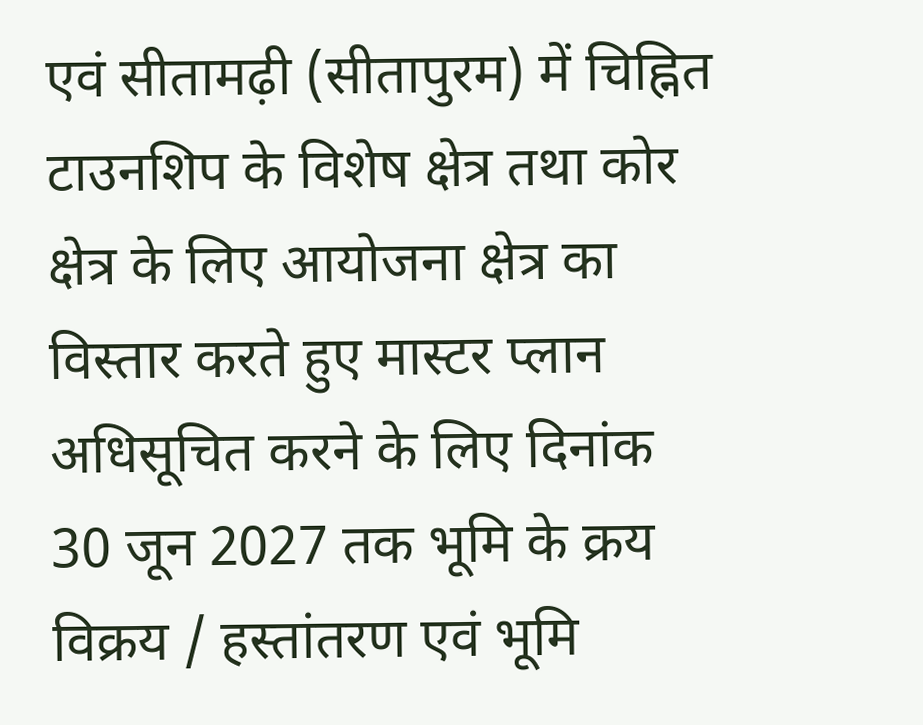एवं सीतामढ़ी (सीतापुरम) में चिह्नित टाउनशिप के विशेष क्षेत्र तथा कोर क्षेत्र के लिए आयोजना क्षेत्र का विस्तार करते हुए मास्टर प्लान अधिसूचित करने के लिए दिनांक 30 जून 2027 तक भूमि के क्रय विक्रय / हस्तांतरण एवं भूमि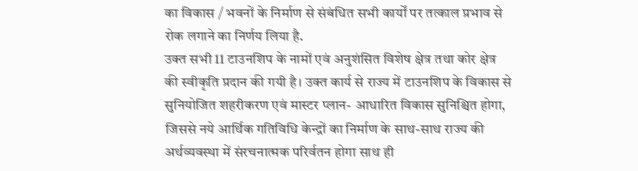का विकास / भवनों के निर्माण से संबंधित सभी कार्यों पर तत्काल प्रभाव से रोक लगाने का निर्णय लिया है.
उक्त सभी 11 टाउनशिप के नामों एवं अनुशंसित विशेष क्षेत्र तथा कोर क्षेत्र की स्वीकृति प्रदान की गयी है। उक्त कार्य से राज्य में टाउनशिप के विकास से सुनियोजित शहरीकरण एवं मास्टर प्लान- आधारित विकास सुनिश्चित होगा,
जिससे नये आर्थिक गतिविधि केन्द्रों का निर्माण के साथ-साथ राज्य की अर्थव्यवस्था में संरचनात्मक परिर्वतन होगा साथ ही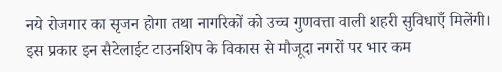नये रोजगार का सृजन होगा तथा नागरिकों को उच्च गुणवत्ता वाली शहरी सुविधाएँ मिलेंगी। इस प्रकार इन सैटेलाईट टाउनशिप के विकास से मौजूदा नगरों पर भार कम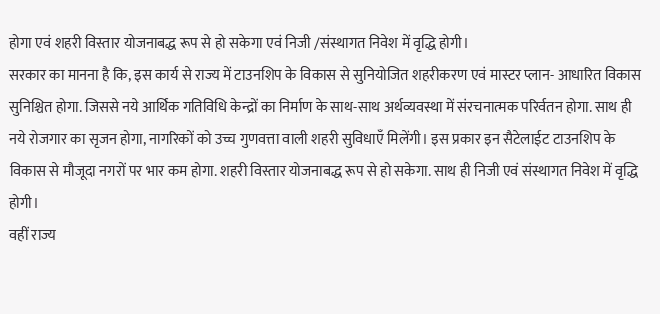होगा एवं शहरी विस्तार योजनाबद्ध रूप से हो सकेगा एवं निजी /संस्थागत निवेश में वृद्धि होगी।
सरकार का मानना है कि, इस कार्य से राज्य में टाउनशिप के विकास से सुनियोजित शहरीकरण एवं मास्टर प्लान- आधारित विकास सुनिश्चित होगा. जिससे नये आर्थिक गतिविधि केन्द्रों का निर्माण के साथ-साथ अर्थव्यवस्था में संरचनात्मक परिर्वतन होगा. साथ ही नये रोजगार का सृजन होगा, नागरिकों को उच्च गुणवत्ता वाली शहरी सुविधाएँ मिलेंगी। इस प्रकार इन सैटेलाईट टाउनशिप के विकास से मौजूदा नगरों पर भार कम होगा. शहरी विस्तार योजनाबद्ध रूप से हो सकेगा. साथ ही निजी एवं संस्थागत निवेश में वृद्धि होगी।
वहीं राज्य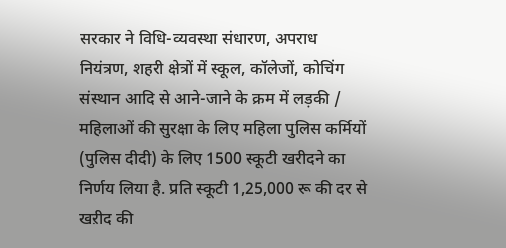सरकार ने विधि-व्यवस्था संधारण, अपराध नियंत्रण, शहरी क्षेत्रों में स्कूल, कॉलेजों, कोचिंग संस्थान आदि से आने-जाने के क्रम में लड़की / महिलाओं की सुरक्षा के लिए महिला पुलिस कर्मियों (पुलिस दीदी) के लिए 1500 स्कूटी खरीदने का निर्णय लिया है. प्रति स्कूटी 1,25,000 रू की दर से खऱीद की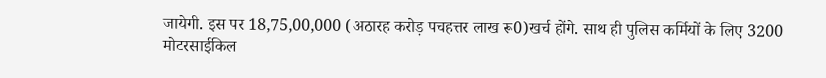जायेगी. इस पर 18,75,00,000 (अठारह करोड़ पचहत्तर लाख रू0)खर्च होंगे. साथ ही पुलिस कर्मियों के लिए 3200 मोटरसाईकिल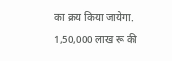का क्रय किया जायेगा. 1,50,000 लाख रू की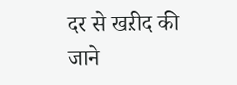दर से खऱीद की जाने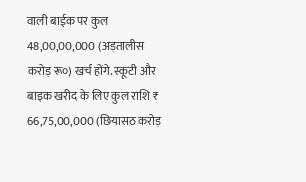वाली बाईक पर कुल 48,00,00,000 (अड़तालीस करोड़ रू०) खर्च होंगे. स्कूटी और बाइक खरीद के लिए कुल राशि ₹ 66,75,00,000 (छियासठ करोड़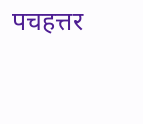पचहत्तर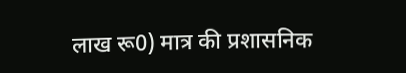लाख रू0) मात्र की प्रशासनिक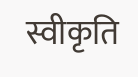स्वीकृति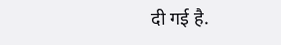दी गई है.